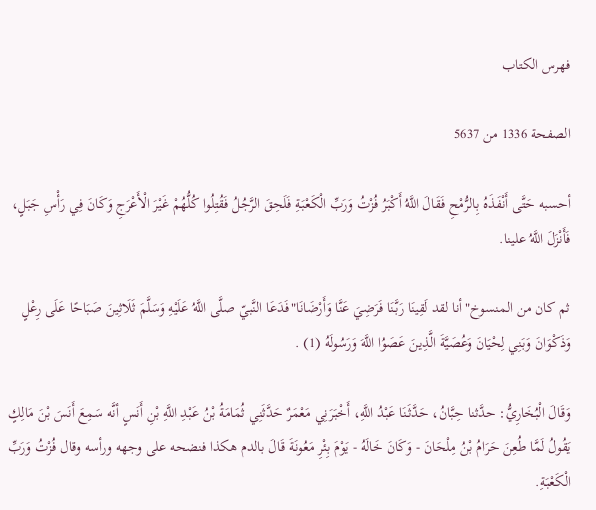فهرس الكتاب

الصفحة 1336 من 5637

أحسبه حَتَّى أَنْفَذَهُ بِالرُّمْحِ فَقَالَ اللَّهُ أَكْبَرُ فُزْتُ وَرَبِّ الْكَعْبَةِ فَلَحِقَ الرَّجُلُ فَقُتِلُوا كُلُّهُمْ غَيْرَ الْأَعْرَجِ وَكَانَ فِي رَأْسِ جَبَلٍ، فَأَنْزَلَ اللَّهُ علينا.

ثم كان من المنسوخ"أنا لقد لَقِينَا رَبَّنَا فَرَضِيَ عَنَّا وَأَرْضَانَا"فَدَعَا النَّبيّ صلَّى اللَّهُ عَلَيْهِ وَسَلَّمَ ثَلَاثِينَ صَبَاحًا عَلَى رِعْلٍ وَذَكْوَانَ وَبَنِي لِحْيَانَ وَعُصَيَّةَ الَّذِينَ عَصَوُا اللَّهَ وَرَسُولَهُ (1) .

وَقَالَ الْبُخَارِيُّ: حدَّثنا حِبَّانُ، حَدَّثَنَا عَبْدُ اللَّهِ، أَخْبَرَنِي مَعْمَرٌ حَدَّثَنِي ثُمَامَةُ بْنُ عَبْدِ اللَّهِ بْنِ أَنَسٍ أنَّه سَمِعَ أَنَسَ بْنَ مَالِكٍ يَقُولُ لَمَّا طُعِنَ حَرَامُ بْنُ مِلْحَانَ - وَكَانَ خَالَهُ - يَوْمَ بِئْرِ مَعُونَةَ قَالَ بالدم هكذا فنضحه على وجهه ورأسه وقال فُزْتُ وَرَبِّ الْكَعْبَةِ.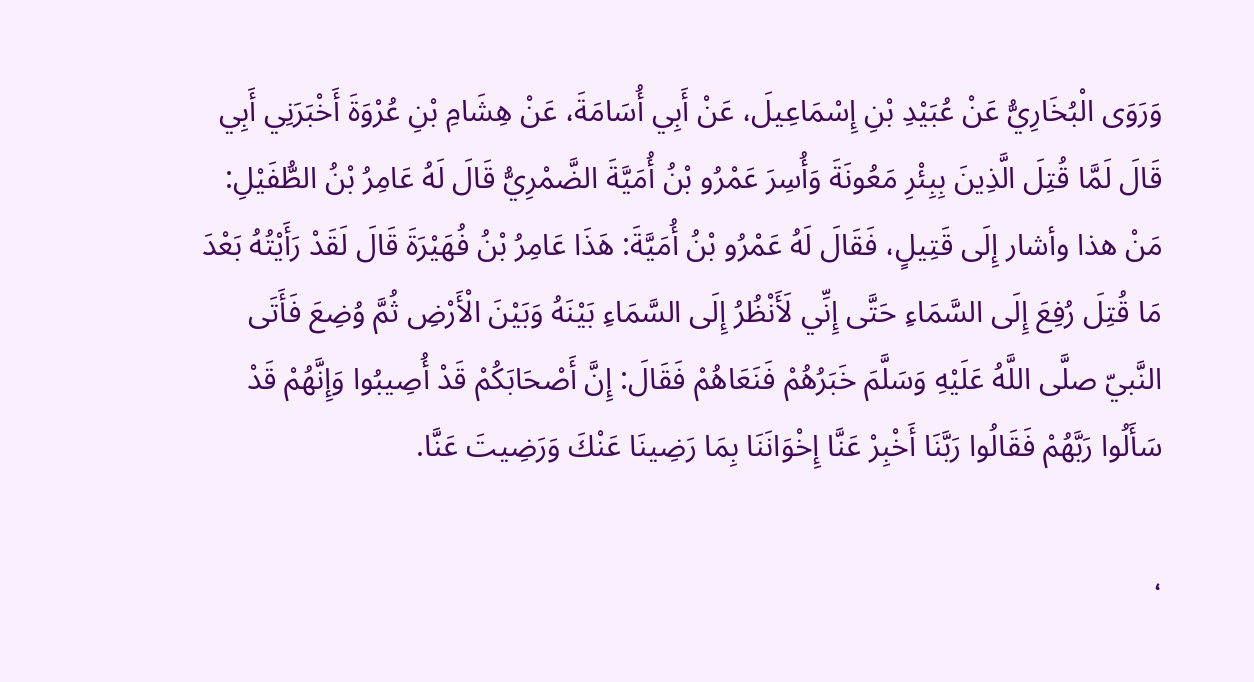وَرَوَى الْبُخَارِيُّ عَنْ عُبَيْدِ بْنِ إِسْمَاعِيلَ، عَنْ أَبِي أُسَامَةَ، عَنْ هِشَامِ بْنِ عُرْوَةَ أَخْبَرَنِي أَبِي قَالَ لَمَّا قُتِلَ الَّذِينَ بِبِئْرِ مَعُونَةَ وَأُسِرَ عَمْرُو بْنُ أُمَيَّةَ الضَّمْرِيُّ قَالَ لَهُ عَامِرُ بْنُ الطُّفَيْلِ: مَنْ هذا وأشار إِلَى قَتِيلٍ، فَقَالَ لَهُ عَمْرُو بْنُ أُمَيَّةَ: هَذَا عَامِرُ بْنُ فُهَيْرَةَ قَالَ لَقَدْ رَأَيْتُهُ بَعْدَ مَا قُتِلَ رُفِعَ إِلَى السَّمَاءِ حَتَّى إِنِّي لَأَنْظُرُ إِلَى السَّمَاءِ بَيْنَهُ وَبَيْنَ الْأَرْضِ ثُمَّ وُضِعَ فَأَتَى النَّبيّ صلَّى اللَّهُ عَلَيْهِ وَسَلَّمَ خَبَرُهُمْ فَنَعَاهُمْ فَقَالَ: إِنَّ أَصْحَابَكُمْ قَدْ أُصِيبُوا وَإِنَّهُمْ قَدْ سَأَلُوا رَبَّهُمْ فَقَالُوا رَبَّنَا أَخْبِرْ عَنَّا إِخْوَانَنَا بِمَا رَضِينَا عَنْكَ وَرَضِيتَ عَنَّا.

،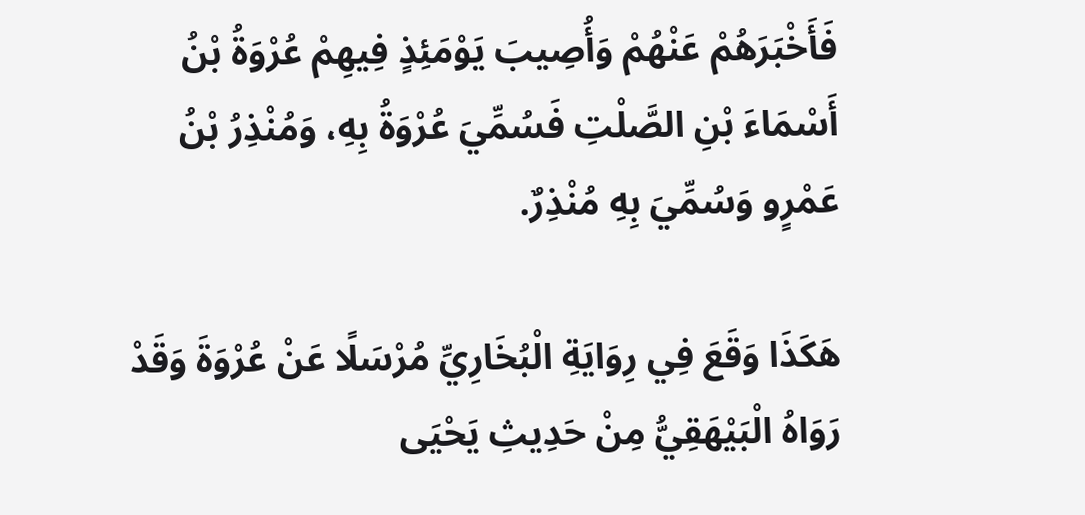فَأَخْبَرَهُمْ عَنْهُمْ وَأُصِيبَ يَوْمَئِذٍ فِيهِمْ عُرْوَةُ بْنُ أَسْمَاءَ بْنِ الصَّلْتِ فَسُمِّيَ عُرْوَةُ بِهِ، وَمُنْذِرُ بْنُ عَمْرٍو وَسُمِّيَ بِهِ مُنْذِرٌ.

هَكَذَا وَقَعَ فِي رِوَايَةِ الْبُخَارِيِّ مُرْسَلًا عَنْ عُرْوَةَ وَقَدْ رَوَاهُ الْبَيْهَقِيُّ مِنْ حَدِيثِ يَحْيَى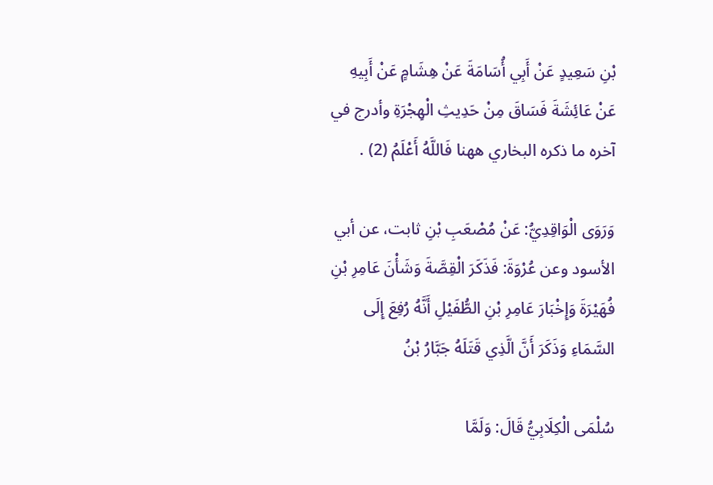بْنِ سَعِيدٍ عَنْ أَبِي أُسَامَةَ عَنْ هِشَامٍ عَنْ أَبِيهِ عَنْ عَائِشَةَ فَسَاقَ مِنْ حَدِيثِ الْهِجْرَةِ وأدرج في آخره ما ذكره البخاري ههنا فَاللَّهُ أَعْلَمُ (2) .

وَرَوَى الْوَاقِدِيُّ: عَنْ مُصْعَبِ بْنِ ثابت، عن أبي الأسود وعن عُرْوَةَ: فَذَكَرَ الْقِصَّةَ وَشَأْنَ عَامِرِ بْنِ فُهَيْرَةَ وَإِخْبَارَ عَامِرِ بْنِ الطُّفَيْلِ أَنَّهُ رُفِعَ إِلَى السَّمَاءِ وَذَكَرَ أَنَّ الَّذِي قَتَلَهُ جَبَّارُ بْنُ

سُلْمَى الْكِلَابِيُّ قَالَ: وَلَمَّا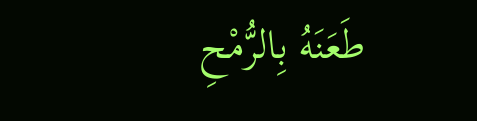طَعَنَهُ بِالرُّمْحِ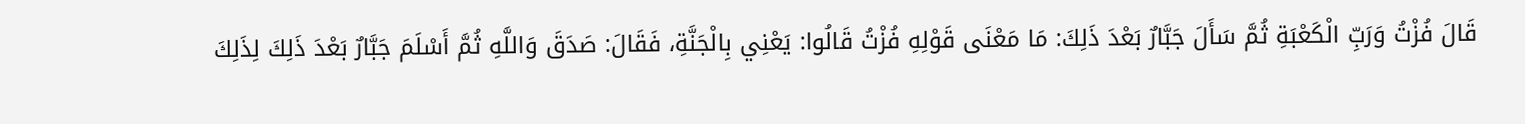قَالَ فُزْتُ وَرَبِّ الْكَعْبَةِ ثُمَّ سَأَلَ جَبَّارٌ بَعْدَ ذَلِكَ: مَا مَعْنَى قَوْلِهِ فُزْتُ قَالُوا: يَعْنِي بِالْجَنَّةِ، فَقَالَ: صَدَقَ وَاللَّهِ ثُمَّ أَسْلَمَ جَبَّارٌ بَعْدَ ذَلِكَ لِذَلِكَ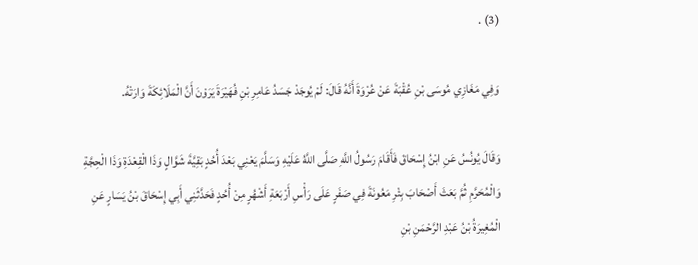(3) .

وَفِي مَغَازِي مُوسَى بْنِ عُقْبَةَ عَنْ عُرْوَةَ أَنَّهُ قَالَ: لَمْ يُوجَدْ جَسَدُ عَامِرِ بْنِ فُهَيْرَةَ يَرَوْنَ أَنَّ الْمَلَائِكَةَ وَارَتْهُ.

وَقَالَ يُونُسُ عَنِ ابْنُ إِسْحَاقَ فَأَقَامَ رَسُولُ اللَّهِ صَلَّى اللَّهُ عَلَيْهِ وَسَلَّمَ يَعْنِي بَعْدَ أُحُدٍ بَقِيَّةَ شَوَّالٍ وَذَا الْقِعْدَةِ وَذَا الْحِجَّةِ وَالْمُحَرَّمِ ثُمَّ بَعَثَ أَصْحَابَ بِئْرِ مَعُونَةَ فِي صَفَرٍ عَلَى رَأْسِ أَرْبَعَةِ أَشْهُرٍ مِنْ أُحُدٍ فَحَدَّثَنِي أَبِي إِسْحَاقَ بْنُ يَسَارٍ عَنِ الْمُغِيرَةُ بْنُ عَبْدِ الرَّحْمَنِ بْنِ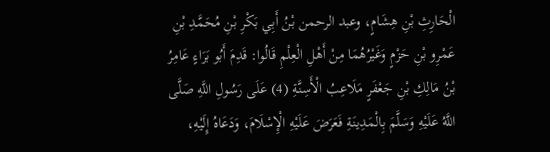الْحَارِثِ بْنِ هِشَامٍ، وعبد الرحمن بْنُ أَبِي بَكْرِ بْنِ مُحَمَّدِ بْنِ عَمْرِو بْنِ حَزْمٍ وَغَيْرُهُمَا مِنْ أَهْلِ الْعِلْمِ قَالُوا: قَدِمَ أَبُو بَرَاءٍ عَامِرُ بْنُ مَالِكِ بْنِ جَعْفَرٍ مَلَاعِبُ الْأَسِنَّةِ (4) عَلَى رَسُولِ اللَّهِ صَلَّى اللَّهُ عَلَيْهِ وَسَلَّمَ بِالْمَدِينَةِ فَعَرَضَ عَلَيْهِ الْإِسْلَامَ، وَدَعَاهُ إِلَيْهِ،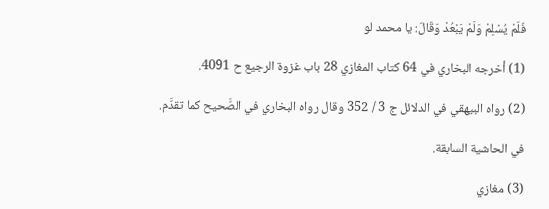فَلَمْ يُسْلِمْ وَلَمْ يَبْعُدْ وَقَالَ: يا محمد لو

(1) أخرجه البخاري في 64 كتاب المغازي 28 باب غزوة الرجيع ح 4091.

(2) رواه البيهقي في الدلائل ج 3 / 352 وقال رواه البخاري في الصَّحيح كما تقدَّم.

في الحاشية السابقة.

(3) مغازي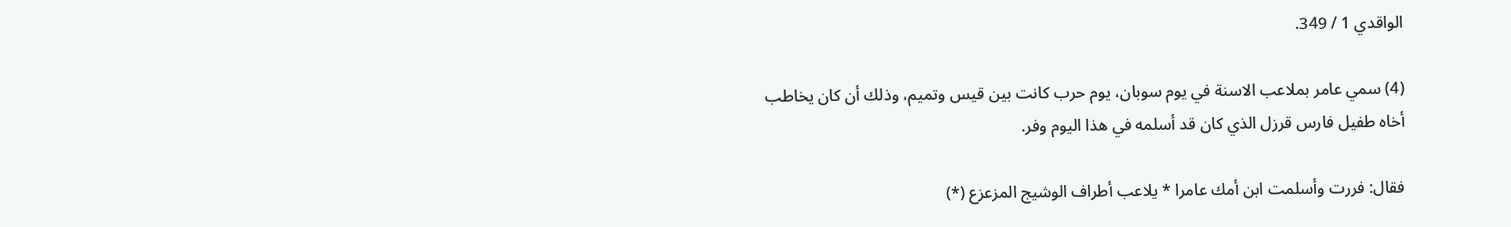الواقدي 1 / 349.

(4) سمي عامر بملاعب الاسنة في يوم سوبان، يوم حرب كانت بين قيس وتميم، وذلك أن كان يخاطب أخاه طفيل فارس قرزل الذي كان قد أسلمه في هذا اليوم وفر.

فقال: فررت وأسلمت ابن أمك عامرا * يلاعب أطراف الوشيج المزعزع (*)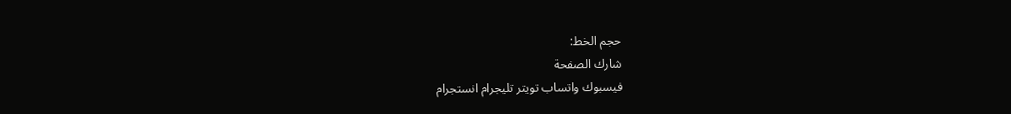حجم الخط:
شارك الصفحة
فيسبوك واتساب تويتر تليجرام انستجرام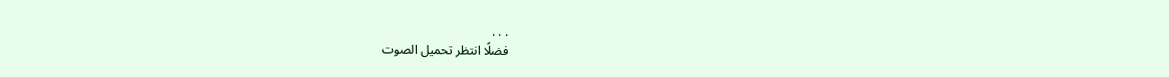. . .
فضلًا انتظر تحميل الصوت